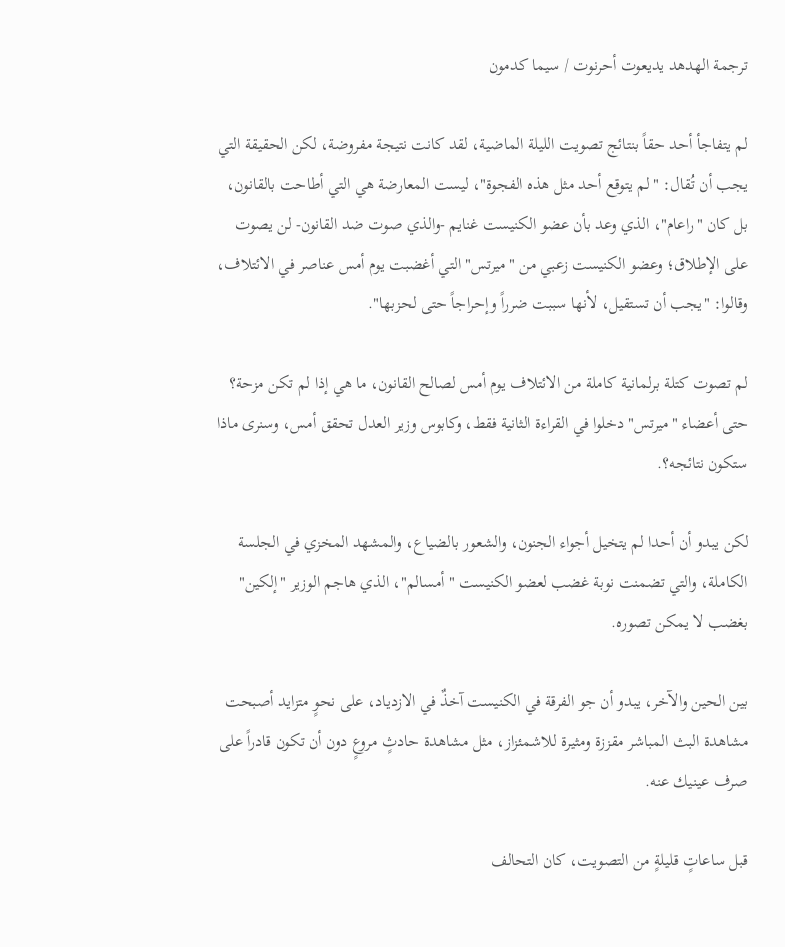ترجمة الهدهد يديعوت أحرنوت / سيما كدمون

لم يتفاجأ أحد حقاً بنتائج تصويت الليلة الماضية، لقد كانت نتيجة مفروضة، لكن الحقيقة التي يجب أن تُقال: "لم يتوقع أحد مثل هذه الفجوة"، ليست المعارضة هي التي أطاحت بالقانون، بل كان "راعام"، الذي وعد بأن عضو الكنيست غنايم -والذي صوت ضد القانون- لن يصوت على الإطلاق؛ وعضو الكنيست زعبي من "ميرتس" التي أغضبت يوم أمس عناصر في الائتلاف، وقالوا: "يجب أن تستقيل، لأنها سببت ضرراً وإحراجاً حتى لحزبها".

لم تصوت كتلة برلمانية كاملة من الائتلاف يوم أمس لصالح القانون، ما هي إذا لم تكن مزحة؟ حتى أعضاء "ميرتس" دخلوا في القراءة الثانية فقط، وكابوس وزير العدل تحقق أمس، وسنرى ماذا ستكون نتائجه؟.

لكن يبدو أن أحدا لم يتخيل أجواء الجنون، والشعور بالضياع، والمشهد المخزي في الجلسة الكاملة، والتي تضمنت نوبة غضب لعضو الكنيست "أمسالم"، الذي هاجم الوزير "إلكين" بغضب لا يمكن تصوره.

بين الحين والآخر، يبدو أن جو الفرقة في الكنيست آخذٌ في الازدياد، على نحوٍ متزايد أصبحت مشاهدة البث المباشر مقززة ومثيرة للاشمئزاز، مثل مشاهدة حادثٍ مروعٍ دون أن تكون قادراً على صرف عينيك عنه.

قبل ساعاتٍ قليلةٍ من التصويت، كان التحالف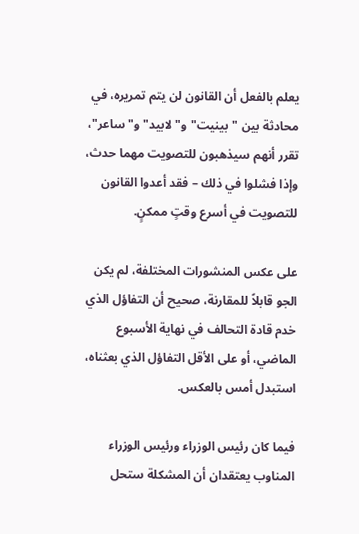يعلم بالفعل أن القانون لن يتم تمريره، في محادثة بين "بينيت" و"لابيد" و"ساعر"، تقرر أنهم سيذهبون للتصويت مهما حدث، وإذا فشلوا في ذلك – فقد أعدوا القانون للتصويت في أسرع وقتٍ ممكنٍ.

على عكس المنشورات المختلفة، لم يكن الجو قابلاً للمقارنة، صحيح أن التفاؤل الذي خدم قادة التحالف في نهاية الأسبوع الماضي، أو على الأقل التفاؤل الذي بعثناه، استبدل أمس بالعكس.

فيما كان رئيس الوزراء ورئيس الوزراء المناوب يعتقدان أن المشكلة ستحل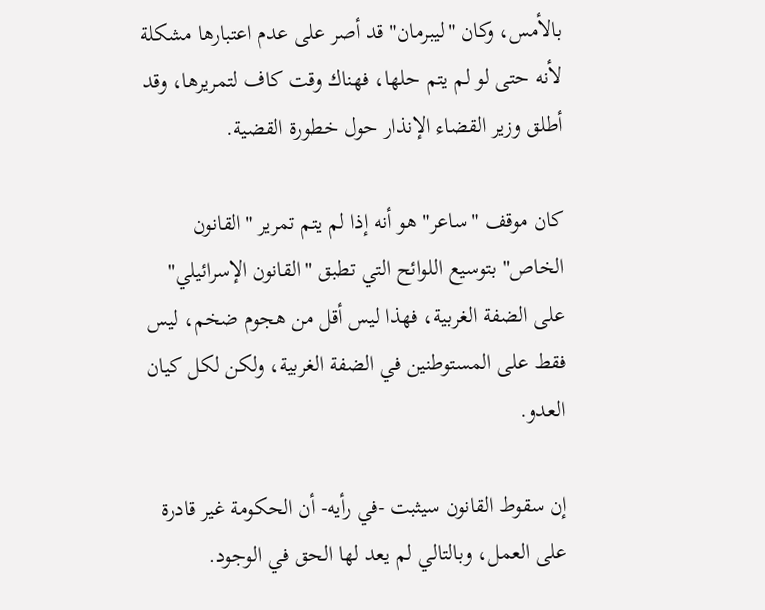بالأمس، وكان "ليبرمان" قد أصر على عدم اعتبارها مشكلة لأنه حتى لو لم يتم حلها، فهناك وقت كاف لتمريرها، وقد أطلق وزير القضاء الإنذار حول خطورة القضية.

كان موقف "ساعر" هو أنه إذا لم يتم تمرير "القانون الخاص" بتوسيع اللوائح التي تطبق "القانون الإسرائيلي" على الضفة الغربية، فهذا ليس أقل من هجوم ضخم، ليس فقط على المستوطنين في الضفة الغربية، ولكن لكل كيان العدو.

إن سقوط القانون سيثبت -في رأيه- أن الحكومة غير قادرة على العمل، وبالتالي لم يعد لها الحق في الوجود.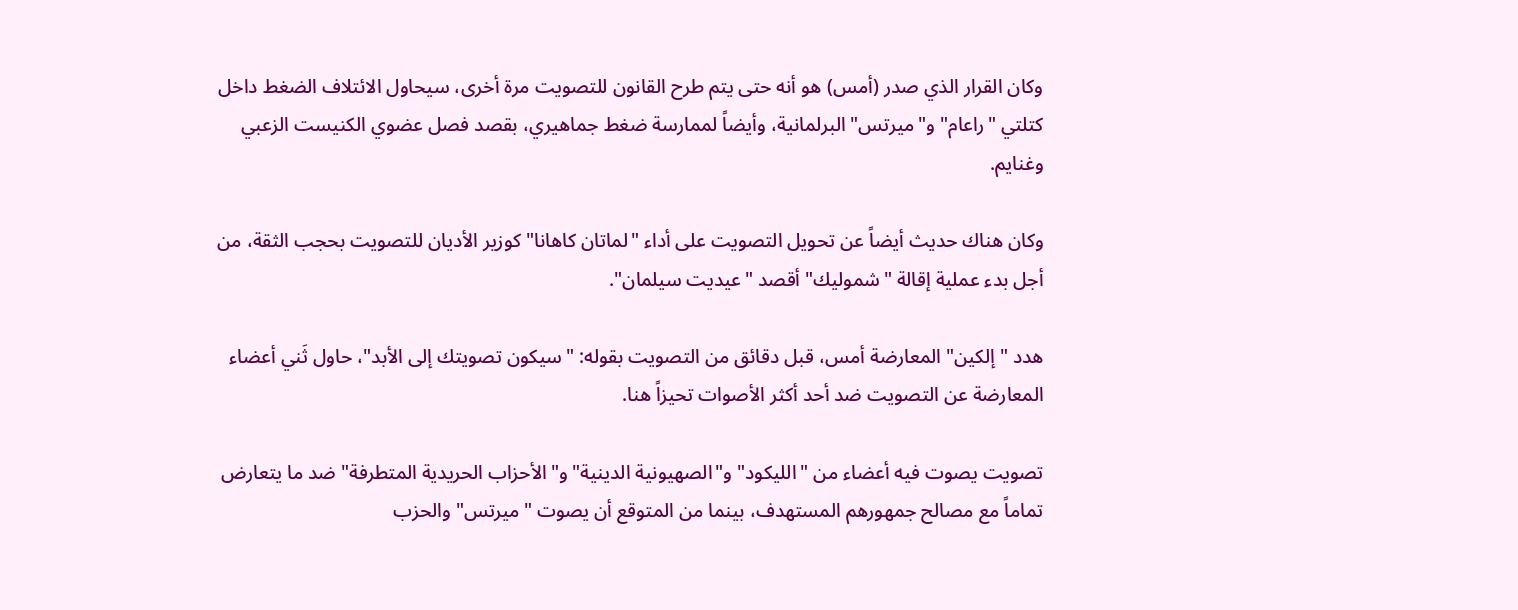وكان القرار الذي صدر (أمس) هو أنه حتى يتم طرح القانون للتصويت مرة أخرى، سيحاول الائتلاف الضغط داخل كتلتي "راعام" و"ميرتس" البرلمانية، وأيضاً لممارسة ضغط جماهيري، بقصد فصل عضوي الكنيست الزعبي وغنايم.

وكان هناك حديث أيضاً عن تحويل التصويت على أداء "لماتان كاهانا" كوزير الأديان للتصويت بحجب الثقة، من أجل بدء عملية إقالة "شموليك" أقصد "عيديت سيلمان".

هدد "إلكين" المعارضة أمس، قبل دقائق من التصويت بقوله: "سيكون تصويتك إلى الأبد"، حاول ثَني أعضاء المعارضة عن التصويت ضد أحد أكثر الأصوات تحيزاً هنا.

تصويت يصوت فيه أعضاء من "الليكود" و"الصهيونية الدينية" و"الأحزاب الحريدية المتطرفة" ضد ما يتعارض تماماً مع مصالح جمهورهم المستهدف، بينما من المتوقع أن يصوت "ميرتس" والحزب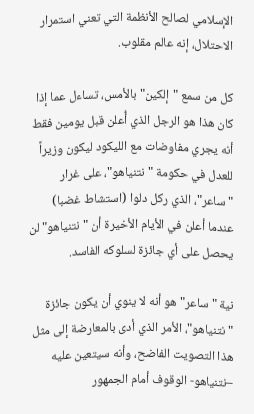الإسلامي لصالح الأنظمة التي تعني استمرار الاحتلال، إنه عالم مقلوب.

كل من سمع "إلكين" بالأمس، تساءل عما إذا كان هذا هو الرجل الذي أُعلن قبل يومين فقط أنه يجري مفاوضات مع الليكود ليكون وزيراً للعدل في حكومة "نتنياهو"، على غرار "ساعر"، الذي ركل دلوا (استشاط غضبا) عندما أعلن في الأيام الأخيرة أن "نتنياهو" لن يحصل على أي جائزة لسلوكه الفاسد.

نية "ساعر" هو أنه لا ينوي أن يكون جائزة "نتنياهو"، الأمر الذي أدى بالمعارضة إلى مثل هذا التصويت الفاضح، وأنه سيتعين عليه –نتنياهو- الوقوف أمام الجمهور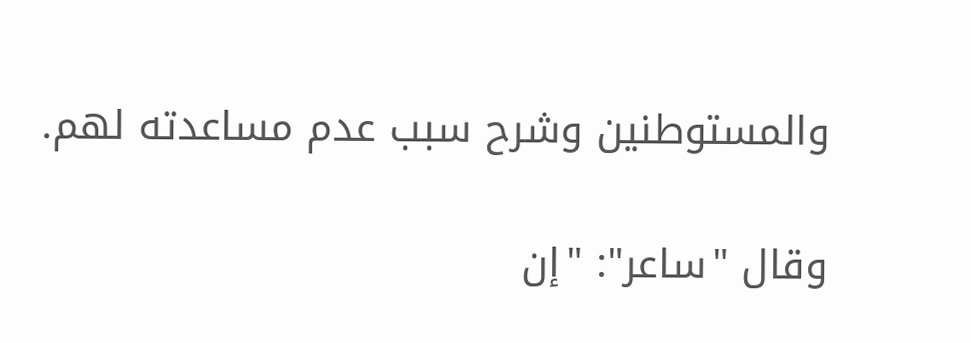والمستوطنين وشرح سبب عدم مساعدته لهم.

وقال "ساعر": "إن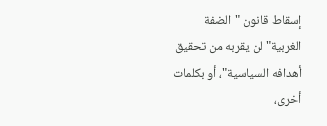إسقاط قانون "الضفة الغربية" لن يقربه من تحقيق أهدافه السياسية"، أو بكلمات أخرى،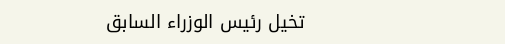تخيل رئيس الوزراء السابق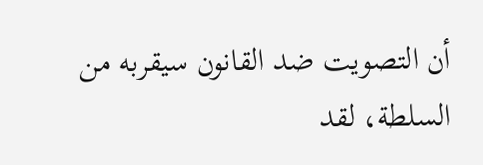أن التصويت ضد القانون سيقربه من السلطة، لقد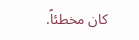كان مخطئاً.